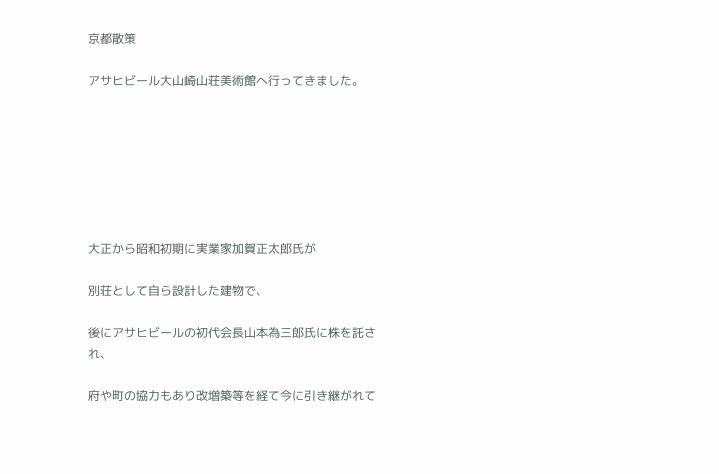京都散策

アサヒビール大山崎山荘美術館へ行ってきました。







大正から昭和初期に実業家加賀正太郎氏が

別荘として自ら設計した建物で、

後にアサヒビールの初代会長山本為三郎氏に株を託され、

府や町の協力もあり改増築等を経て今に引き継がれて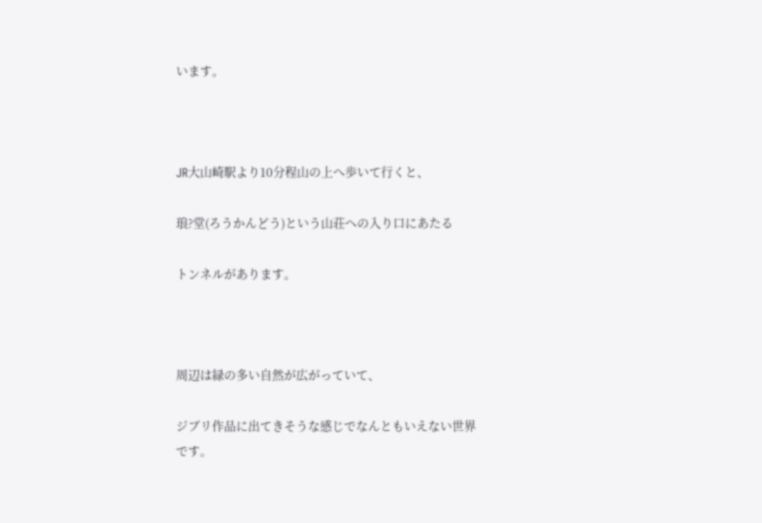います。



JR大山崎駅より10分程山の上へ歩いて行くと、

琅?堂(ろうかんどう)という山荘への入り口にあたる

トンネルがあります。



周辺は緑の多い自然が広がっていて、

ジブリ作品に出てきそうな感じでなんともいえない世界です。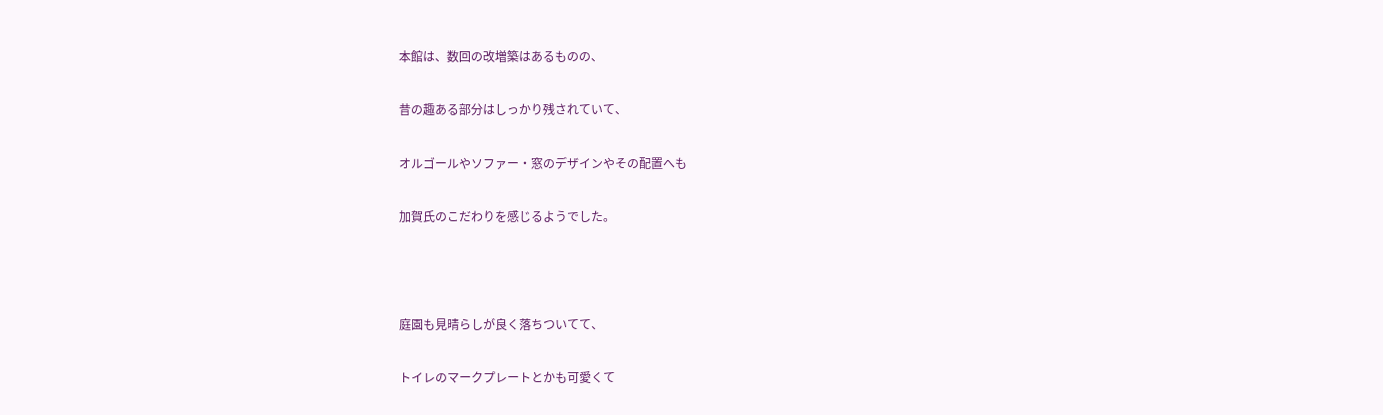本館は、数回の改増築はあるものの、

昔の趣ある部分はしっかり残されていて、

オルゴールやソファー・窓のデザインやその配置へも

加賀氏のこだわりを感じるようでした。



庭園も見晴らしが良く落ちついてて、

トイレのマークプレートとかも可愛くて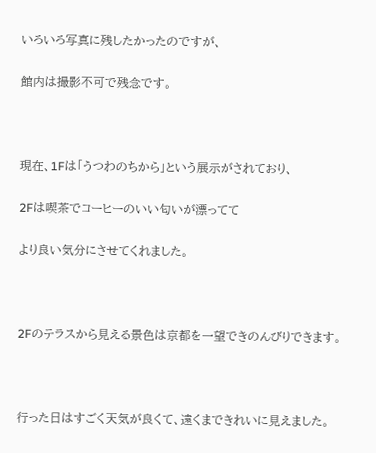いろいろ写真に残したかったのですが、

館内は撮影不可で残念です。



現在、1Fは「うつわのちから」という展示がされており、

2Fは喫茶でコーヒーのいい匂いが漂ってて

より良い気分にさせてくれました。



2Fのテラスから見える景色は京都を一望できのんびりできます。



行った日はすごく天気が良くて、遠くまできれいに見えました。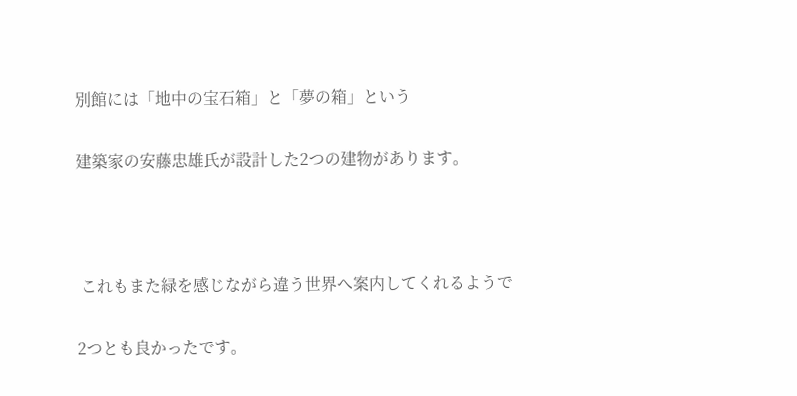別館には「地中の宝石箱」と「夢の箱」という

建築家の安藤忠雄氏が設計した2つの建物があります。



 これもまた緑を感じながら違う世界へ案内してくれるようで

2つとも良かったです。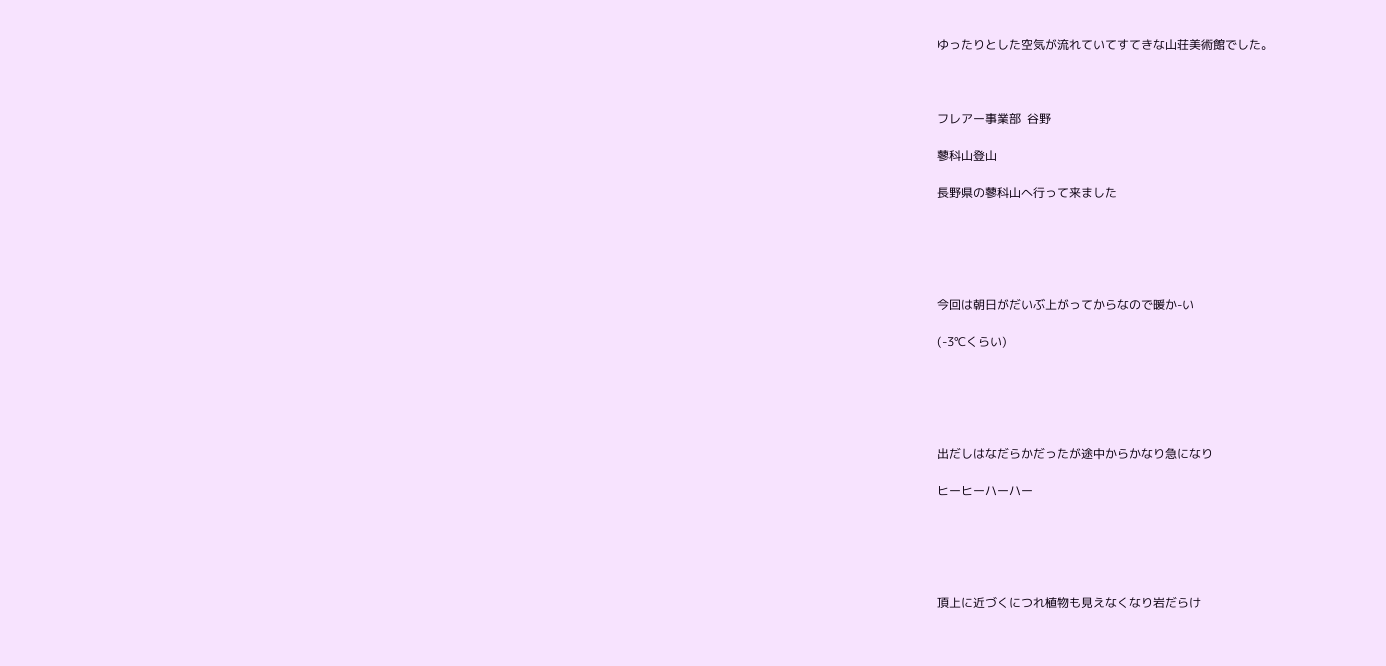ゆったりとした空気が流れていてすてきな山荘美術館でした。



フレアー事業部  谷野

蓼科山登山

長野県の蓼科山へ行って来ました





今回は朝日がだいぶ上がってからなので暖か-い

(-3℃くらい)





出だしはなだらかだったが途中からかなり急になり

ヒーヒーハーハー





頂上に近づくにつれ植物も見えなくなり岩だらけ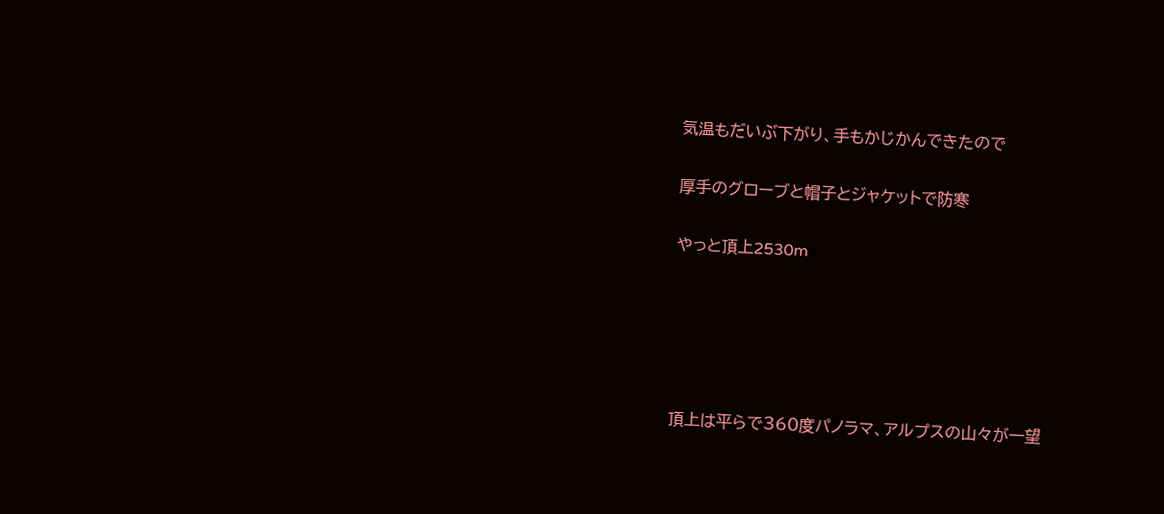気温もだいぶ下がり、手もかじかんできたので

厚手のグローブと帽子とジャケットで防寒

やっと頂上2530m





頂上は平らで360度パノラマ、アルプスの山々が一望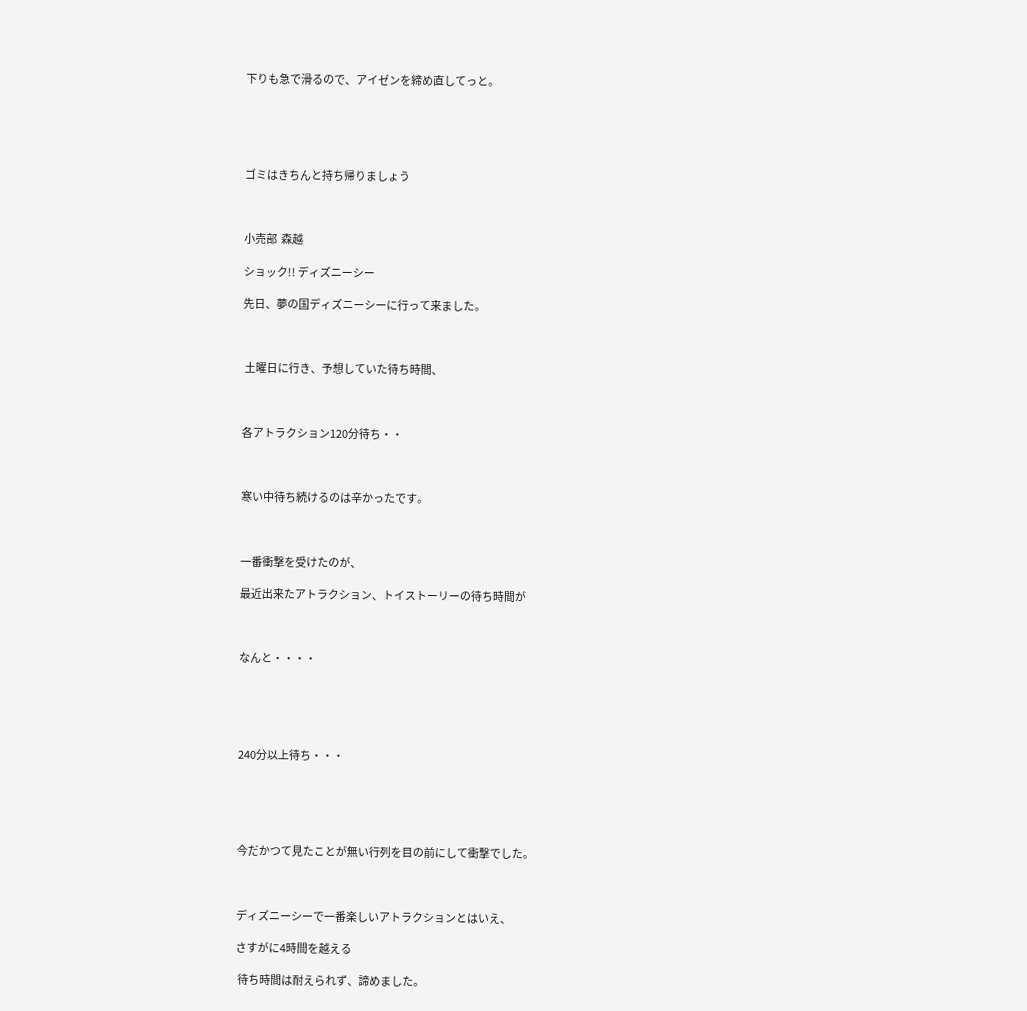下りも急で滑るので、アイゼンを締め直してっと。





ゴミはきちんと持ち帰りましょう



小売部  森越

ショック!! ディズニーシー

先日、夢の国ディズニーシーに行って来ました。



 土曜日に行き、予想していた待ち時間、



各アトラクション120分待ち・・



寒い中待ち続けるのは辛かったです。



一番衝撃を受けたのが、

最近出来たアトラクション、トイストーリーの待ち時間が



なんと・・・・





240分以上待ち・・・





今だかつて見たことが無い行列を目の前にして衝撃でした。



ディズニーシーで一番楽しいアトラクションとはいえ、

さすがに4時間を越える

 待ち時間は耐えられず、諦めました。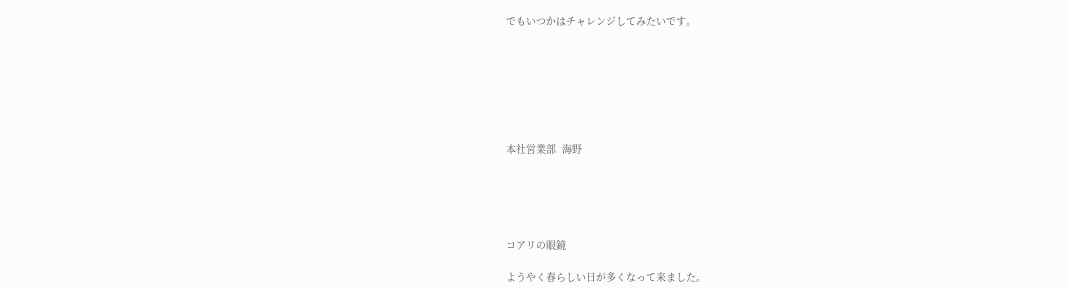でもいつかはチャレンジしてみたいです。







本社営業部  海野





コアリの眼鏡

ようやく春らしい日が多くなって来ました。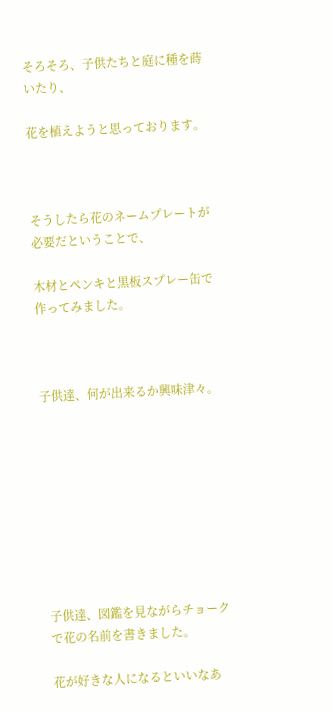そろそろ、子供たちと庭に種を蒔いたり、

花を植えようと思っております。



そうしたら花のネームプレートが必要だということで、

木材とペンキと黒板スプレー缶で作ってみました。



子供達、何が出来るか興味津々。









子供達、図鑑を見ながらチョークで花の名前を書きました。

花が好きな人になるといいなあ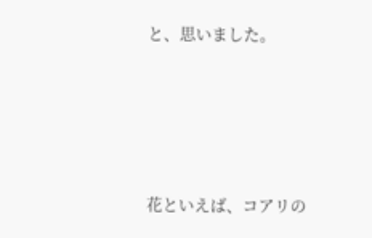と、思いました。





花といえば、コアリの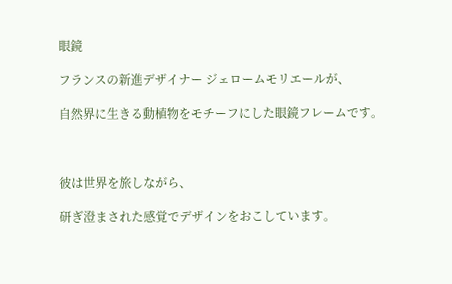眼鏡

フランスの新進デザイナー ジェロームモリエールが、

自然界に生きる動植物をモチーフにした眼鏡フレームです。



彼は世界を旅しながら、

研ぎ澄まされた感覚でデザインをおこしています。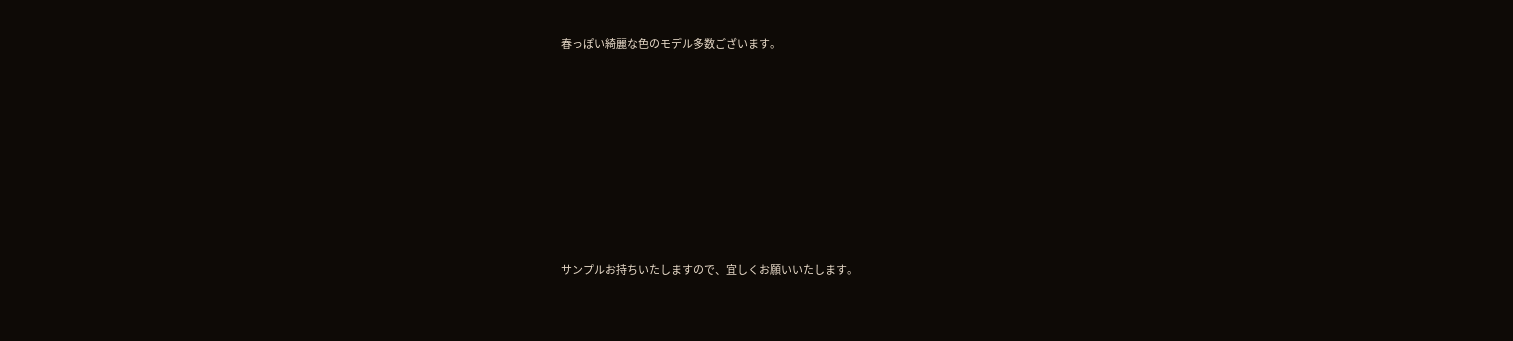春っぽい綺麗な色のモデル多数ございます。









サンプルお持ちいたしますので、宜しくお願いいたします。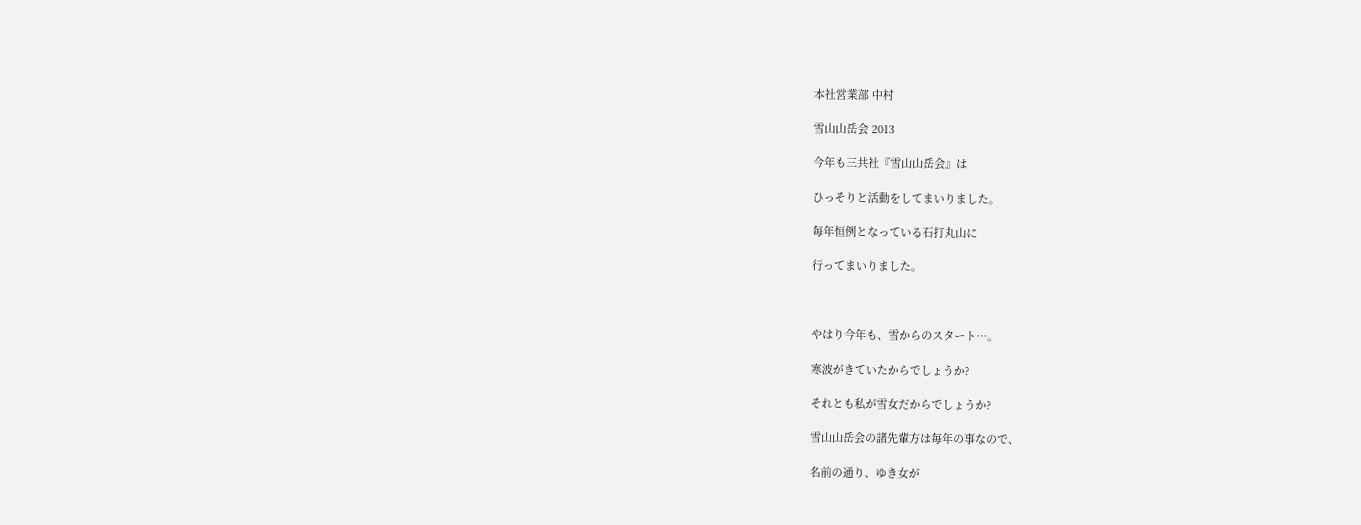本社営業部 中村

雪山山岳会 2013

今年も三共社『雪山山岳会』は

ひっそりと活動をしてまいりました。

毎年恒例となっている石打丸山に

行ってまいりました。



やはり今年も、雪からのスタート…。

寒波がきていたからでしょうか?

それとも私が雪女だからでしょうか?

雪山山岳会の諸先輩方は毎年の事なので、

名前の通り、ゆき女が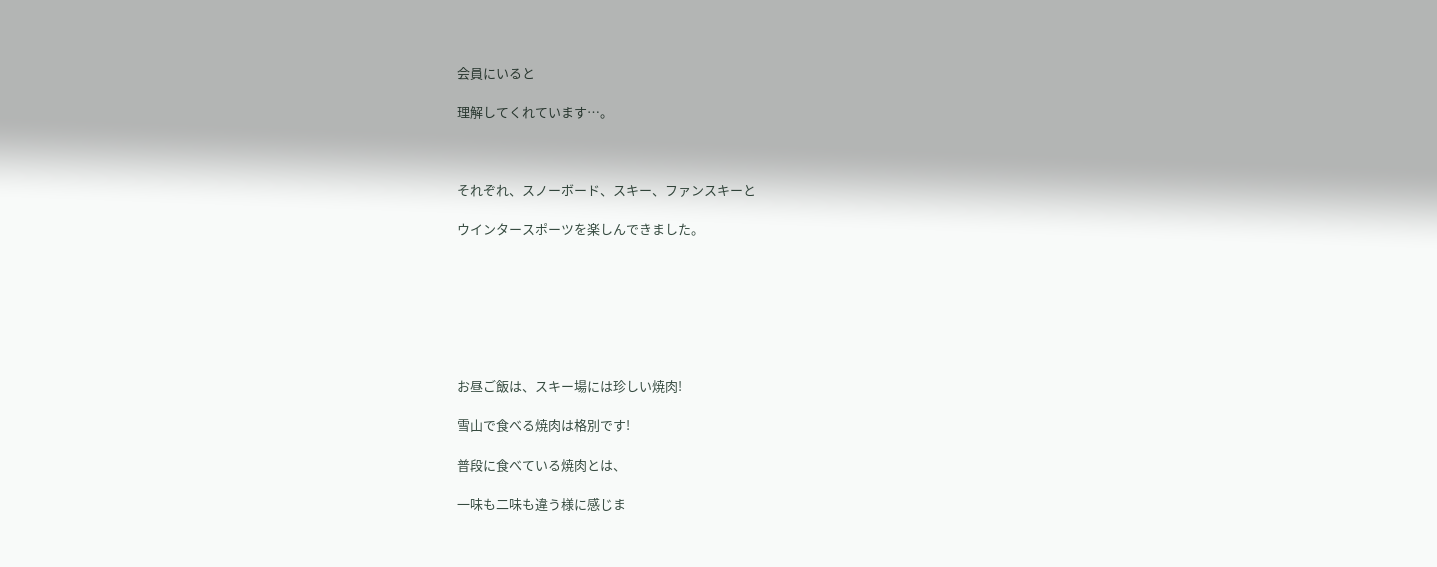会員にいると

理解してくれています…。



それぞれ、スノーボード、スキー、ファンスキーと

ウインタースポーツを楽しんできました。







お昼ご飯は、スキー場には珍しい焼肉!

雪山で食べる焼肉は格別です!

普段に食べている焼肉とは、

一味も二味も違う様に感じま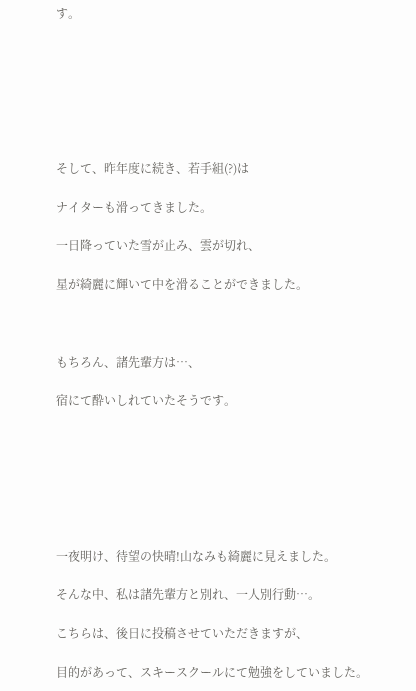す。







そして、昨年度に続き、若手組(?)は

ナイターも滑ってきました。

一日降っていた雪が止み、雲が切れ、

星が綺麗に輝いて中を滑ることができました。



もちろん、諸先輩方は…、

宿にて酔いしれていたそうです。







一夜明け、待望の快晴!山なみも綺麗に見えました。

そんな中、私は諸先輩方と別れ、一人別行動…。

こちらは、後日に投稿させていただきますが、

目的があって、スキースクールにて勉強をしていました。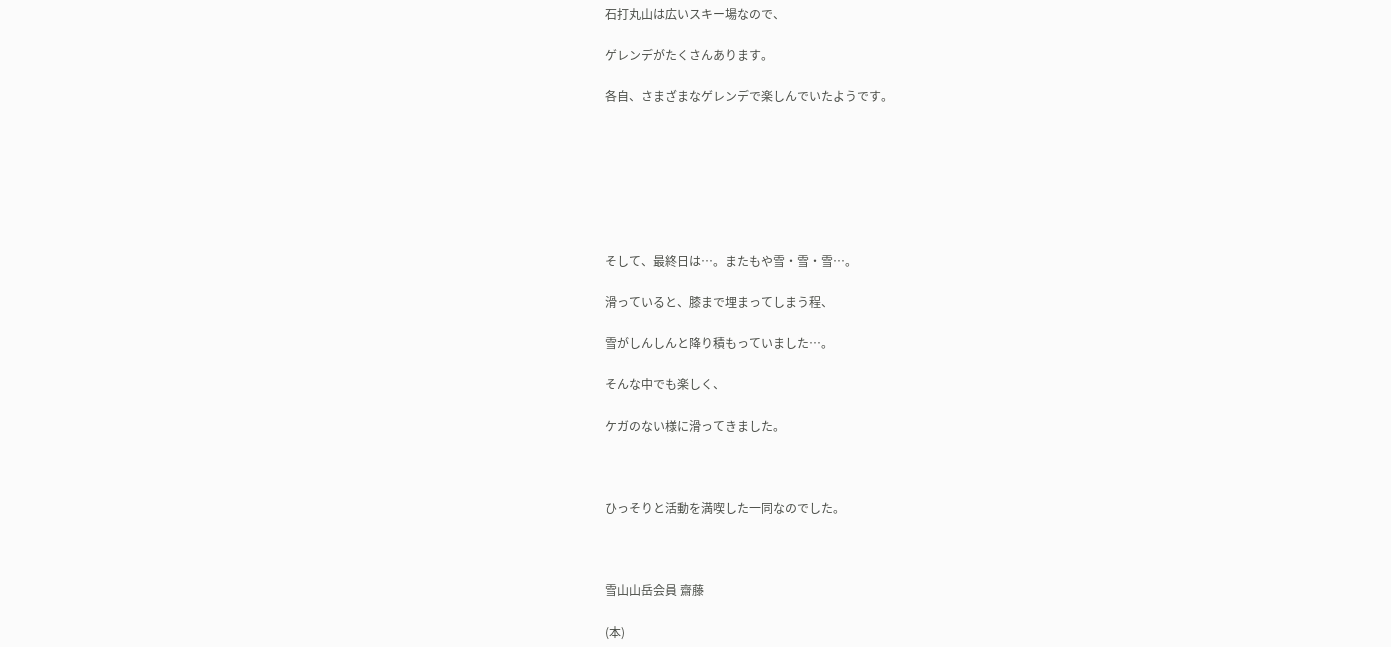石打丸山は広いスキー場なので、

ゲレンデがたくさんあります。

各自、さまざまなゲレンデで楽しんでいたようです。







そして、最終日は…。またもや雪・雪・雪…。

滑っていると、膝まで埋まってしまう程、

雪がしんしんと降り積もっていました…。

そんな中でも楽しく、

ケガのない様に滑ってきました。



ひっそりと活動を満喫した一同なのでした。



雪山山岳会員 齋藤

(本)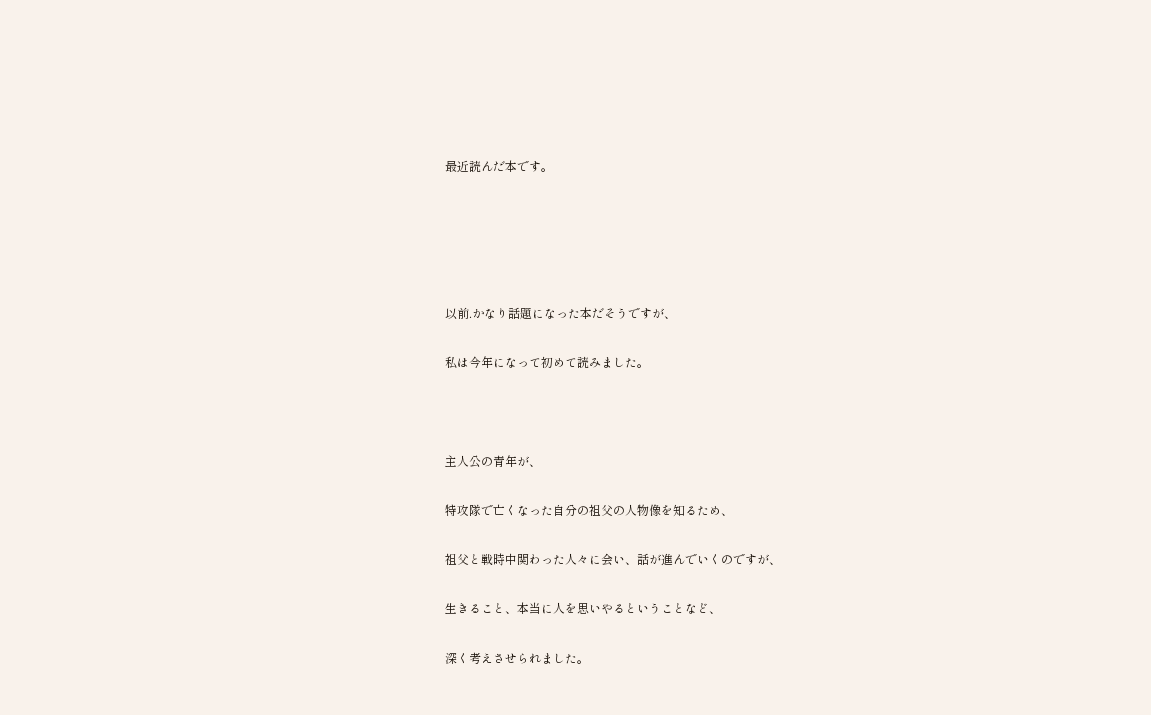最近読んだ本です。





以前.かなり話題になった本だそうですが、

私は今年になって初めて読みました。



主人公の青年が、

特攻隊で亡くなった自分の祖父の人物像を知るため、

祖父と戦時中関わった人々に会い、話が進んでいくのですが、

生きること、本当に人を思いやるということなど、

深く考えさせられました。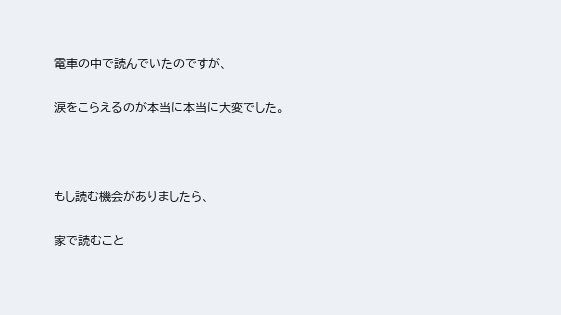電車の中で読んでいたのですが、

涙をこらえるのが本当に本当に大変でした。



もし読む機会がありましたら、

家で読むこと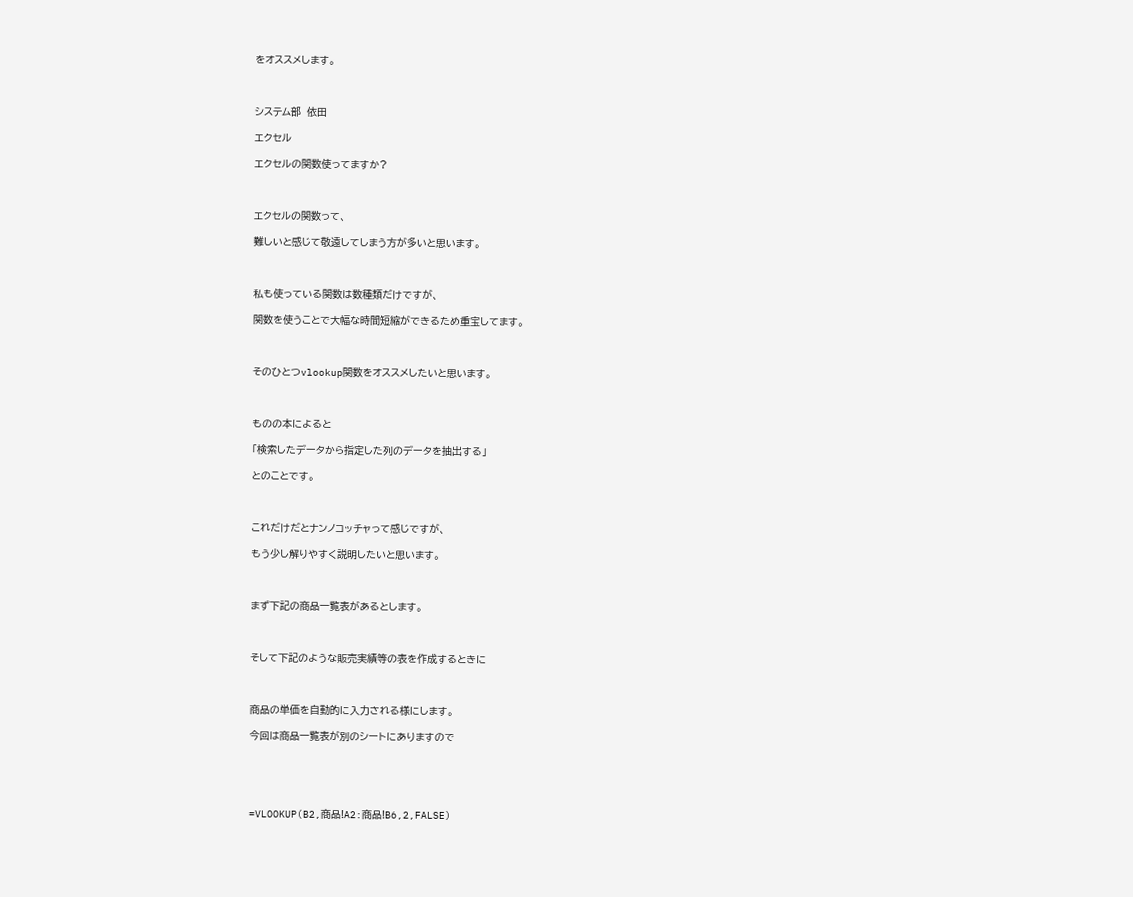をオススメします。



システム部  依田

エクセル

エクセルの関数使ってますか?



エクセルの関数って、

難しいと感じて敬遠してしまう方が多いと思います。



私も使っている関数は数種類だけですが、

関数を使うことで大幅な時間短縮ができるため重宝してます。



そのひとつvlookup関数をオススメしたいと思います。



ものの本によると

「検索したデータから指定した列のデータを抽出する」

とのことです。



これだけだとナンノコッチャって感じですが、

もう少し解りやすく説明したいと思います。



まず下記の商品一覧表があるとします。



そして下記のような販売実績等の表を作成するときに



商品の単価を自動的に入力される様にします。

今回は商品一覧表が別のシートにありますので





=VLOOKUP(B2,商品!A2:商品!B6,2,FALSE)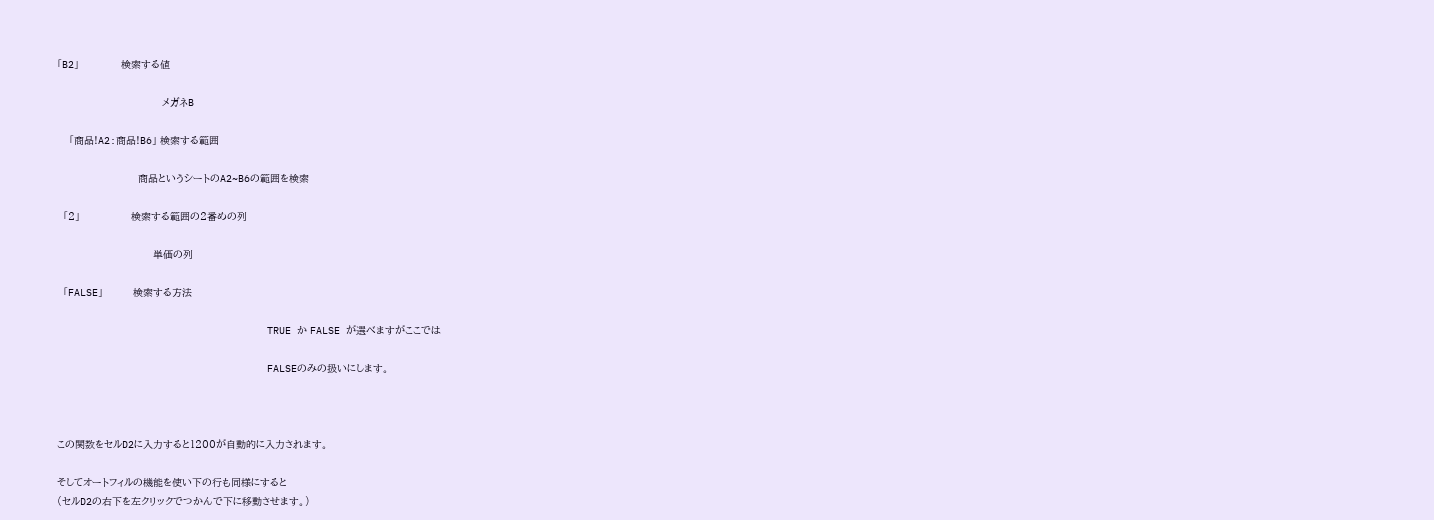「B2」              検索する値

                                   メガネB

    「商品!A2:商品!B6」 検索する範囲

                           商品というシートのA2~B6の範囲を検索

  「2」                 検索する範囲の2番めの列

                                単価の列

  「FALSE」          検索する方法

                                   TRUE か FALSE が選べますがここでは

                                   FALSEのみの扱いにします。



この関数をセルD2に入力すると1200が自動的に入力されます。

そしてオートフィルの機能を使い下の行も同様にすると
(セルD2の右下を左クリックでつかんで下に移動させます。)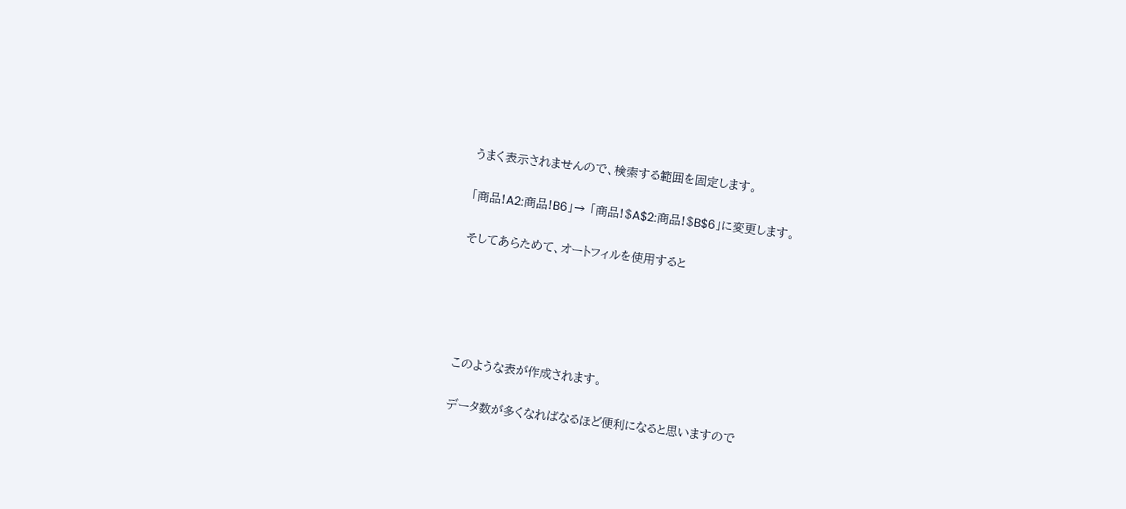うまく表示されませんので、検索する範囲を固定します。

「商品!A2:商品!B6」→ 「商品!$A$2:商品!$B$6」に変更します。

そしてあらためて、オートフィルを使用すると





このような表が作成されます。

データ数が多くなればなるほど便利になると思いますので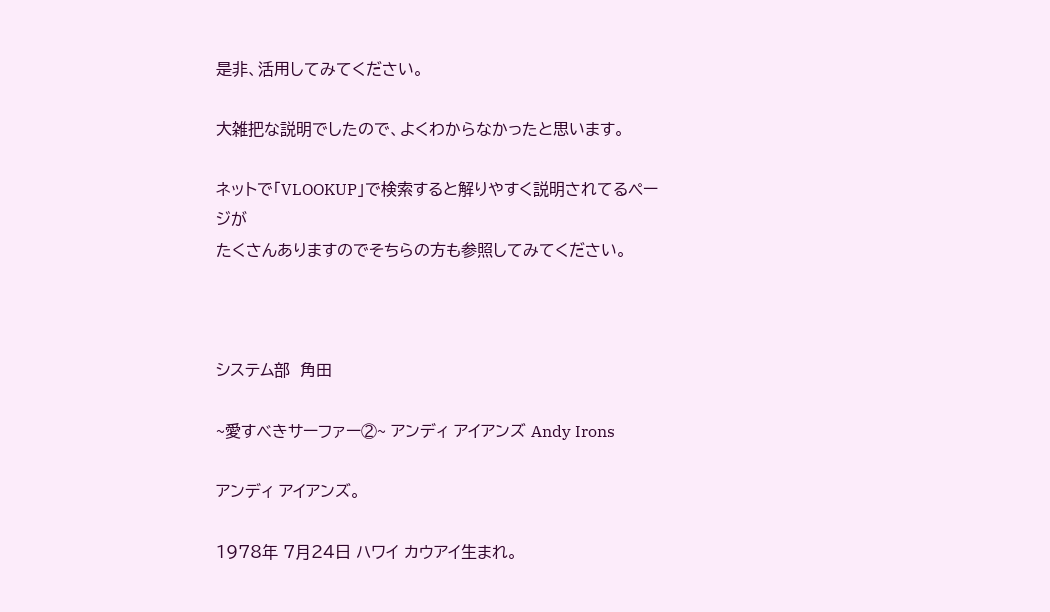是非、活用してみてください。

大雑把な説明でしたので、よくわからなかったと思います。

ネットで「VLOOKUP」で検索すると解りやすく説明されてるページが
たくさんありますのでそちらの方も参照してみてください。



システム部  角田

~愛すべきサーファー②~ アンディ アイアンズ Andy Irons

アンディ アイアンズ。

1978年 7月24日 ハワイ カウアイ生まれ。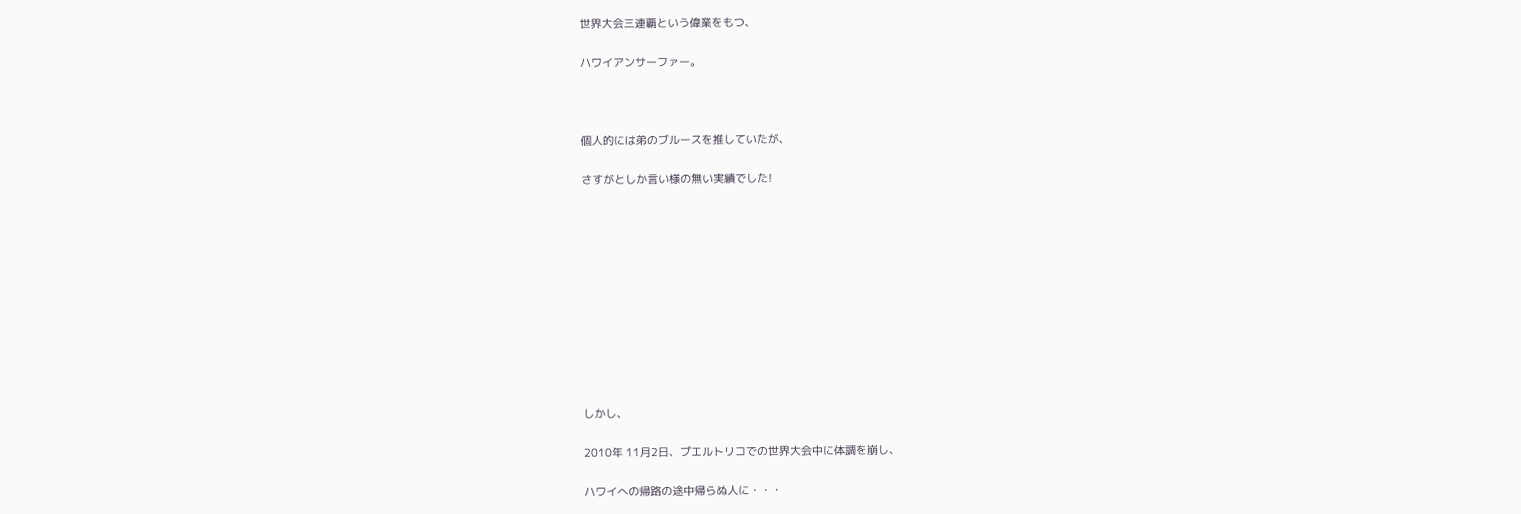世界大会三連覇という偉業をもつ、

ハワイアンサーファー。



個人的には弟のブルースを推していたが、

さすがとしか言い様の無い実績でした!











しかし、

2010年 11月2日、プエルトリコでの世界大会中に体調を崩し、

ハワイへの帰路の途中帰らぬ人に・・・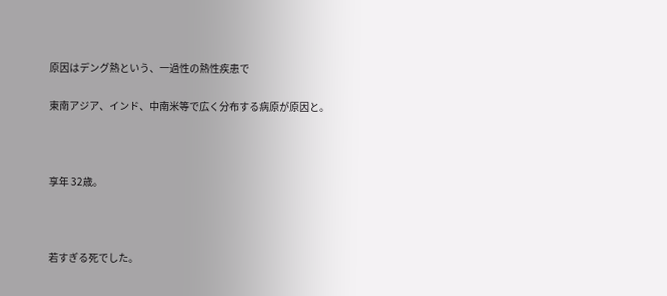原因はデング熱という、一過性の熱性疾患で

東南アジア、インド、中南米等で広く分布する病原が原因と。



享年 32歳。



若すぎる死でした。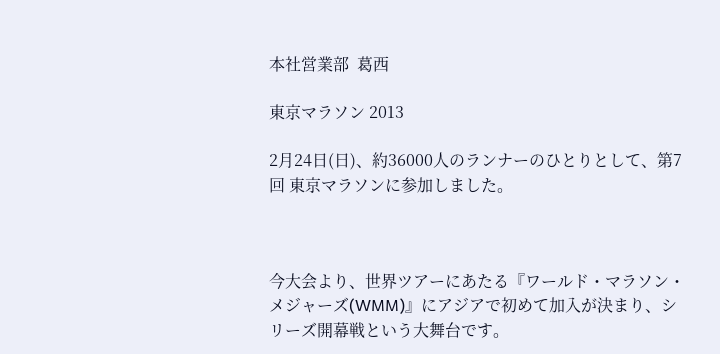本社営業部  葛西

東京マラソン 2013

2月24日(日)、約36000人のランナーのひとりとして、第7回 東京マラソンに参加しました。



今大会より、世界ツアーにあたる『ワールド・マラソン・メジャーズ(WMM)』にアジアで初めて加入が決まり、シリーズ開幕戦という大舞台です。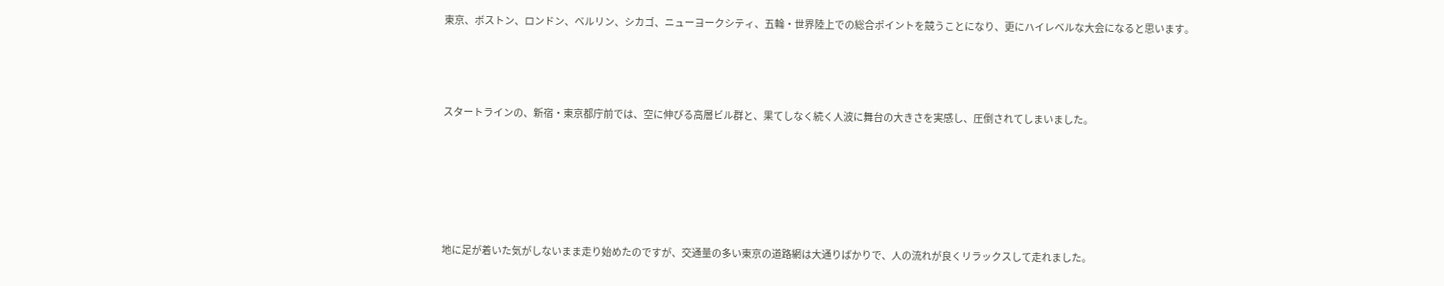東京、ボストン、ロンドン、ベルリン、シカゴ、ニューヨークシティ、五輪・世界陸上での総合ポイントを競うことになり、更にハイレベルな大会になると思います。



スタートラインの、新宿・東京都庁前では、空に伸びる高層ビル群と、果てしなく続く人波に舞台の大きさを実感し、圧倒されてしまいました。





地に足が着いた気がしないまま走り始めたのですが、交通量の多い東京の道路網は大通りばかりで、人の流れが良くリラックスして走れました。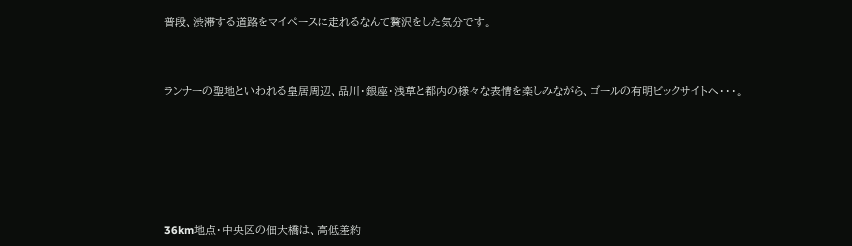普段、渋滞する道路をマイペースに走れるなんて贅沢をした気分です。



ランナーの聖地といわれる皇居周辺、品川・銀座・浅草と都内の様々な表情を楽しみながら、ゴールの有明ビックサイトへ・・・。







36km地点・中央区の佃大橋は、高低差約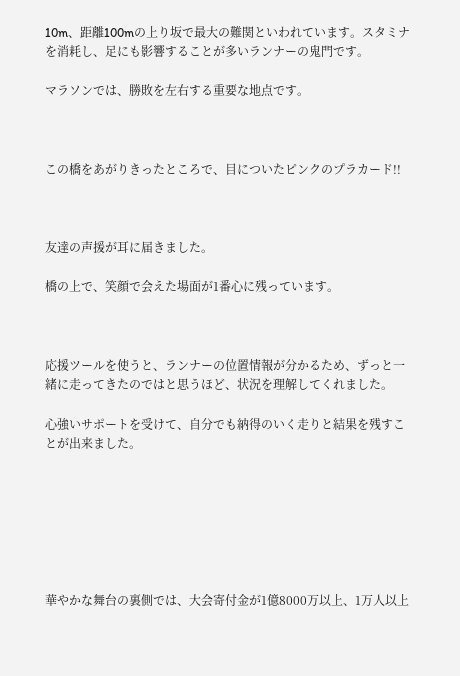10m、距離100mの上り坂で最大の難関といわれています。スタミナを消耗し、足にも影響することが多いランナーの鬼門です。

マラソンでは、勝敗を左右する重要な地点です。



この橋をあがりきったところで、目についたピンクのプラカード!!



友達の声援が耳に届きました。

橋の上で、笑顔で会えた場面が1番心に残っています。



応援ツールを使うと、ランナーの位置情報が分かるため、ずっと一緒に走ってきたのではと思うほど、状況を理解してくれました。

心強いサポートを受けて、自分でも納得のいく走りと結果を残すことが出来ました。







華やかな舞台の裏側では、大会寄付金が1億8000万以上、1万人以上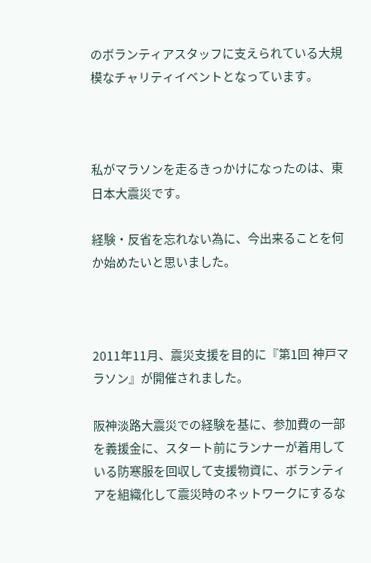のボランティアスタッフに支えられている大規模なチャリティイベントとなっています。



私がマラソンを走るきっかけになったのは、東日本大震災です。

経験・反省を忘れない為に、今出来ることを何か始めたいと思いました。



2011年11月、震災支援を目的に『第1回 神戸マラソン』が開催されました。

阪神淡路大震災での経験を基に、参加費の一部を義援金に、スタート前にランナーが着用している防寒服を回収して支援物資に、ボランティアを組織化して震災時のネットワークにするな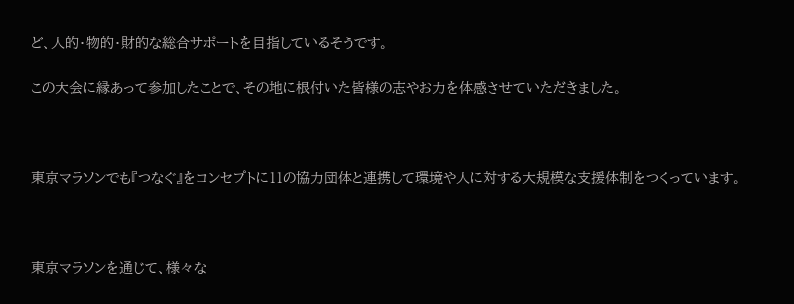ど、人的・物的・財的な総合サポートを目指しているそうです。

この大会に縁あって参加したことで、その地に根付いた皆様の志やお力を体感させていただきました。



東京マラソンでも『つなぐ』をコンセプトに11の協力団体と連携して環境や人に対する大規模な支援体制をつくっています。



東京マラソンを通じて、様々な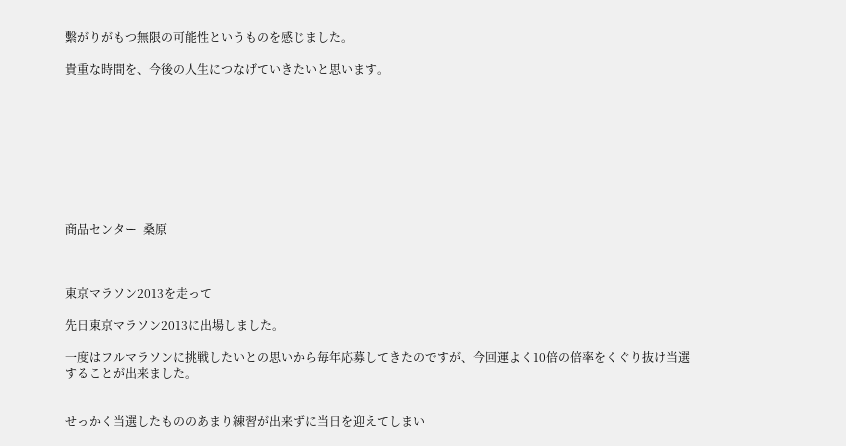繫がりがもつ無限の可能性というものを感じました。

貴重な時間を、今後の人生につなげていきたいと思います。









商品センター  桑原



東京マラソン2013を走って

先日東京マラソン2013に出場しました。

一度はフルマラソンに挑戦したいとの思いから毎年応募してきたのですが、今回運よく10倍の倍率をくぐり抜け当選することが出来ました。


せっかく当選したもののあまり練習が出来ずに当日を迎えてしまい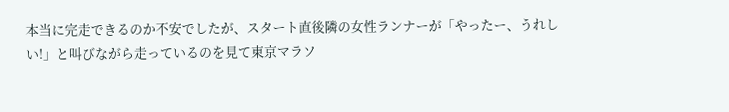本当に完走できるのか不安でしたが、スタート直後隣の女性ランナーが「やったー、うれしい!」と叫びながら走っているのを見て東京マラソ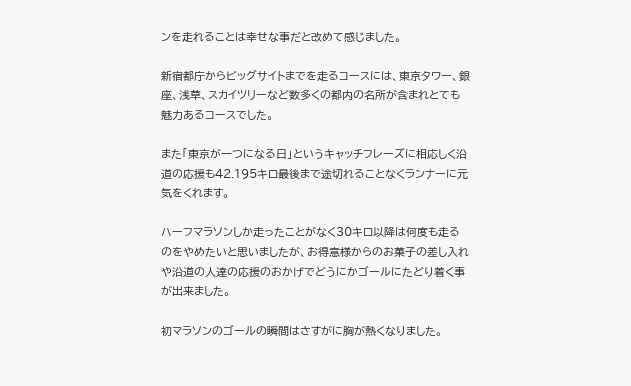ンを走れることは幸せな事だと改めて感じました。

新宿都庁からビッグサイトまでを走るコースには、東京タワー、銀座、浅草、スカイツリーなど数多くの都内の名所が含まれとても魅力あるコースでした。

また「東京が一つになる日」というキャッチフレーズに相応しく沿道の応援も42.195キロ最後まで途切れることなくランナーに元気をくれます。

ハーフマラソンしか走ったことがなく30キロ以降は何度も走るのをやめたいと思いましたが、お得意様からのお菓子の差し入れや沿道の人達の応援のおかげでどうにかゴールにたどり着く事が出来ました。

初マラソンのゴールの瞬間はさすがに胸が熱くなりました。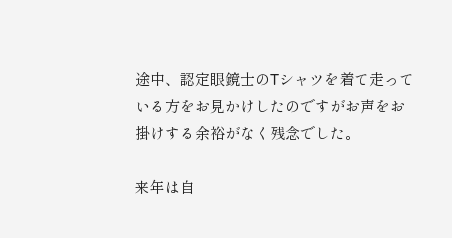途中、認定眼鏡士のTシャツを着て走っている方をお見かけしたのですがお声をお掛けする余裕がなく残念でした。

来年は自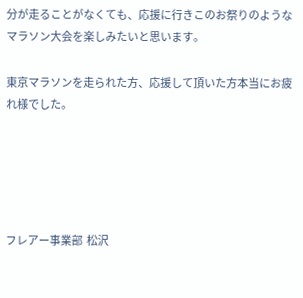分が走ることがなくても、応援に行きこのお祭りのようなマラソン大会を楽しみたいと思います。

東京マラソンを走られた方、応援して頂いた方本当にお疲れ様でした。





フレアー事業部  松沢